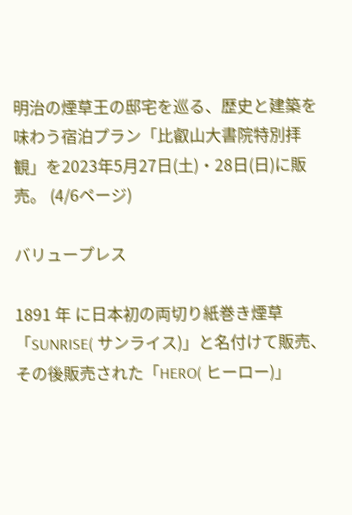明治の煙草王の邸宅を巡る、歴史と建築を味わう宿泊プラン「比叡山大書院特別拝観」を2023年5月27日(土)・28日(日)に販売。 (4/6ページ)

バリュープレス

1891 年 に日本初の両切り紙巻き煙草「SUNRISE( サンライス)」と名付けて販売、その後販売された「HERO( ヒーロー)」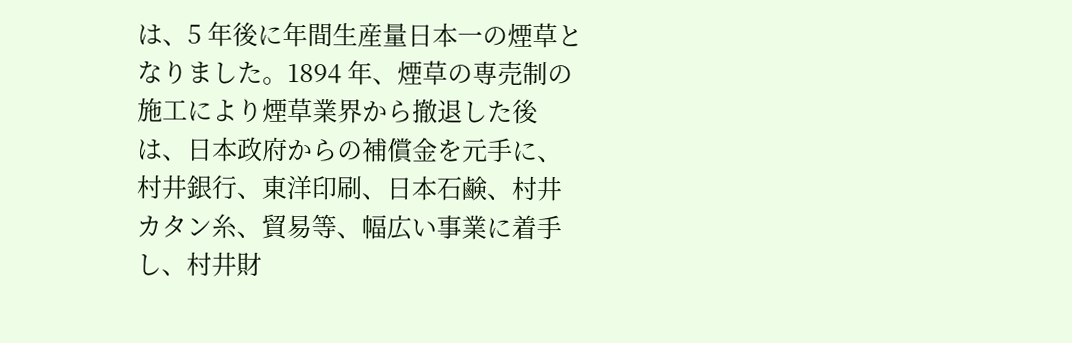は、5 年後に年間生産量日本一の煙草となりました。1894 年、煙草の専売制の施工により煙草業界から撤退した後は、日本政府からの補償金を元手に、村井銀行、東洋印刷、日本石鹸、村井カタン糸、貿易等、幅広い事業に着手し、村井財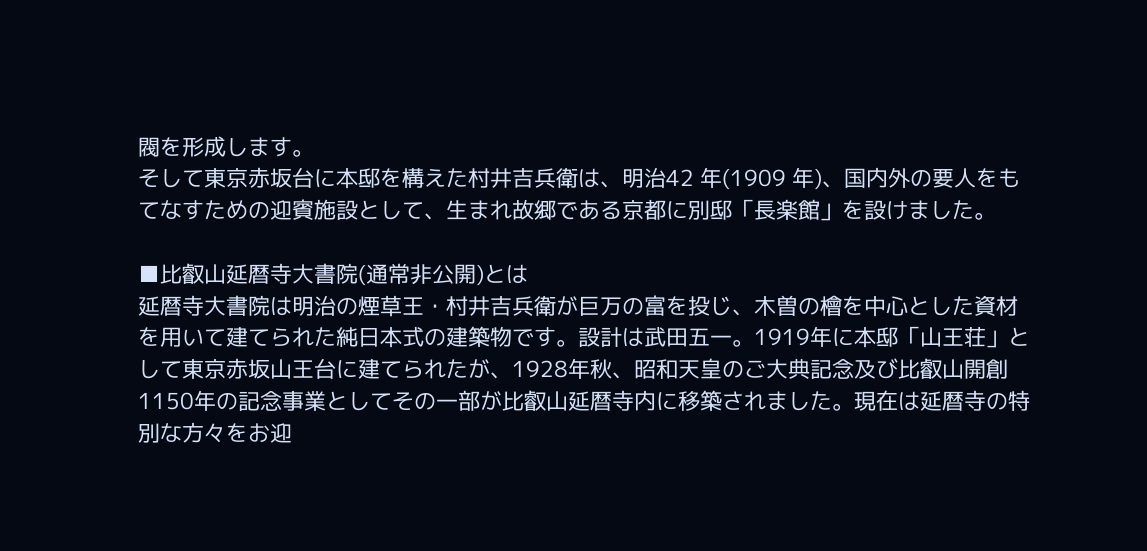閥を形成します。
そして東京赤坂台に本邸を構えた村井吉兵衛は、明治42 年(1909 年)、国内外の要人をもてなすための迎賓施設として、生まれ故郷である京都に別邸「長楽館」を設けました。

■比叡山延暦寺大書院(通常非公開)とは
延暦寺大書院は明治の煙草王・村井吉兵衛が巨万の富を投じ、木曽の檜を中心とした資材を用いて建てられた純日本式の建築物です。設計は武田五一。1919年に本邸「山王荘」として東京赤坂山王台に建てられたが、1928年秋、昭和天皇のご大典記念及び比叡山開創1150年の記念事業としてその一部が比叡山延暦寺内に移築されました。現在は延暦寺の特別な方々をお迎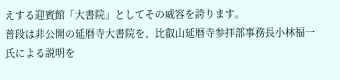えする迎賓館「大書院」としてその威容を誇ります。
普段は非公開の延暦寺大書院を、比叡山延暦寺参拝部事務長小林福一氏による説明を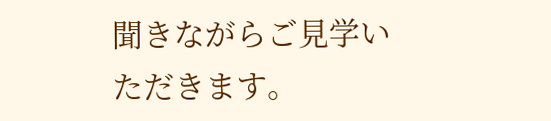聞きながらご見学いただきます。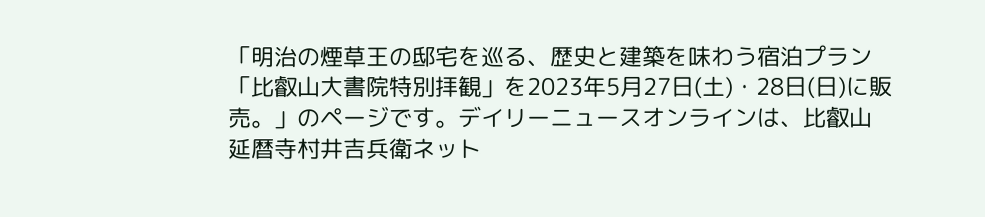「明治の煙草王の邸宅を巡る、歴史と建築を味わう宿泊プラン「比叡山大書院特別拝観」を2023年5月27日(土)・28日(日)に販売。」のページです。デイリーニュースオンラインは、比叡山延暦寺村井吉兵衛ネット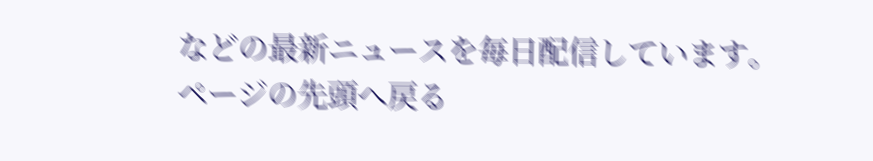などの最新ニュースを毎日配信しています。
ページの先頭へ戻る